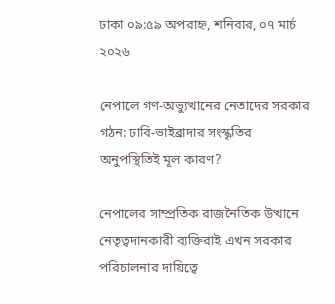ঢাকা ০৯:৫৯ অপরাহ্ন, শনিবার, ০৭ মার্চ ২০২৬

নেপালে গণ-অভ্যুত্থানের নেতাদের সরকার গঠন: ঢাবি-ভাইব্রাদার সংস্কৃতির অনুপস্থিতিই মূল কারণ?

নেপালের সাম্প্রতিক রাজনৈতিক উত্থানে নেতৃত্বদানকারী ব্যক্তিরাই এখন সরকার পরিচালনার দায়িত্বে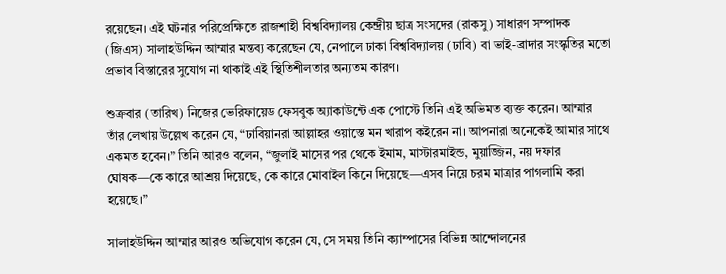রয়েছেন। এই ঘটনার পরিপ্রেক্ষিতে রাজশাহী বিশ্ববিদ্যালয় কেন্দ্রীয় ছাত্র সংসদের (রাকসু) সাধারণ সম্পাদক (জিএস) সালাহউদ্দিন আম্মার মন্তব্য করেছেন যে, নেপালে ঢাকা বিশ্ববিদ্যালয় (ঢাবি) বা ভাই-ব্রাদার সংস্কৃতির মতো প্রভাব বিস্তারের সুযোগ না থাকাই এই স্থিতিশীলতার অন্যতম কারণ।

শুক্রবার (তারিখ) নিজের ভেরিফায়েড ফেসবুক অ্যাকাউন্টে এক পোস্টে তিনি এই অভিমত ব্যক্ত করেন। আম্মার তাঁর লেখায় উল্লেখ করেন যে, “ঢাবিয়ানরা আল্লাহর ওয়াস্তে মন খারাপ কইরেন না। আপনারা অনেকেই আমার সাথে একমত হবেন।” তিনি আরও বলেন, “জুলাই মাসের পর থেকে ইমাম, মাস্টারমাইন্ড, মুয়াজ্জিন, নয় দফার ঘোষক—কে কারে আশ্রয় দিয়েছে, কে কারে মোবাইল কিনে দিয়েছে—এসব নিয়ে চরম মাত্রার পাগলামি করা হয়েছে।”

সালাহউদ্দিন আম্মার আরও অভিযোগ করেন যে, সে সময় তিনি ক্যাম্পাসের বিভিন্ন আন্দোলনের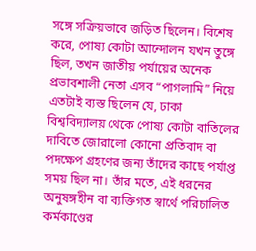সঙ্গে সক্রিয়ভাবে জড়িত ছিলেন। বিশেষ করে, পোষ্য কোটা আন্দোলন যখন তুঙ্গে ছিল, তখন জাতীয় পর্যায়ের অনেক প্রভাবশালী নেতা এসব “পাগলামি” নিয়ে এতটাই ব্যস্ত ছিলেন যে, ঢাকা বিশ্ববিদ্যালয় থেকে পোষ্য কোটা বাতিলের দাবিতে জোরালো কোনো প্রতিবাদ বা পদক্ষেপ গ্রহণের জন্য তাঁদের কাছে পর্যাপ্ত সময় ছিল না। তাঁর মতে, এই ধরনের অনুষঙ্গহীন বা ব্যক্তিগত স্বার্থে পরিচালিত কর্মকাণ্ডের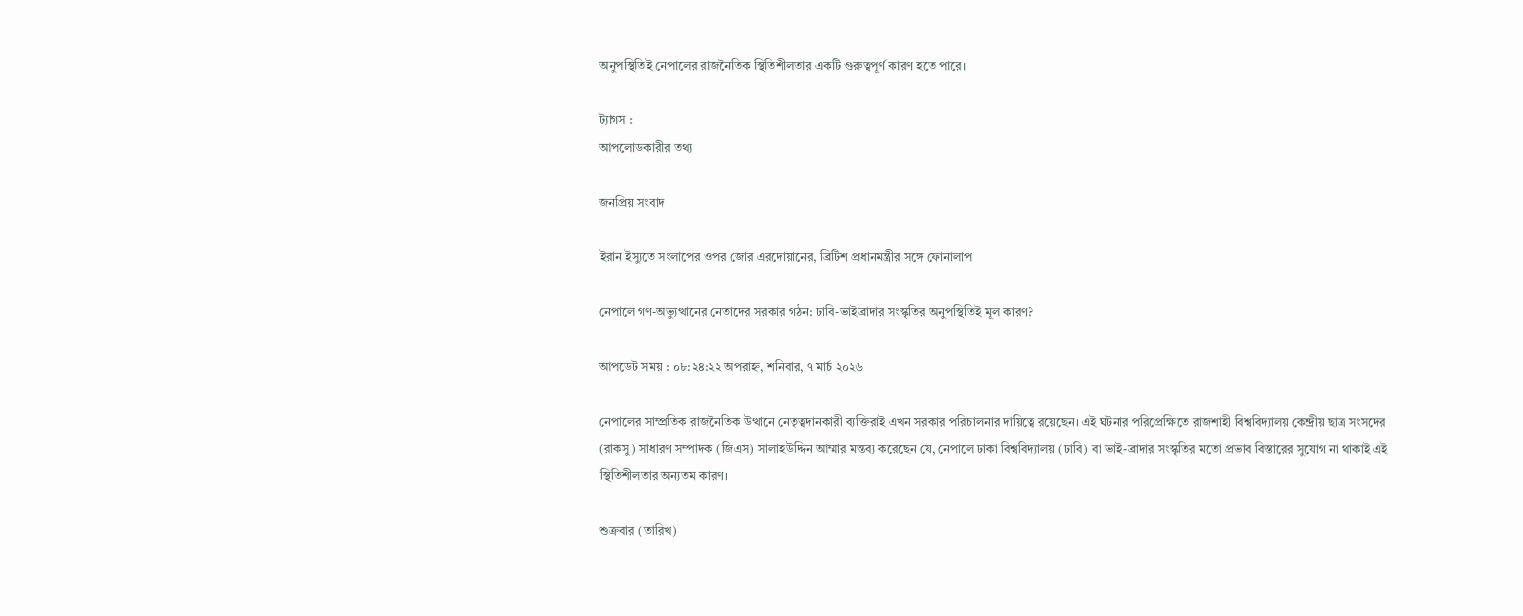অনুপস্থিতিই নেপালের রাজনৈতিক স্থিতিশীলতার একটি গুরুত্বপূর্ণ কারণ হতে পারে।

ট্যাগস :
আপলোডকারীর তথ্য

জনপ্রিয় সংবাদ

ইরান ইস্যুতে সংলাপের ওপর জোর এরদোয়ানের, ব্রিটিশ প্রধানমন্ত্রীর সঙ্গে ফোনালাপ

নেপালে গণ-অভ্যুত্থানের নেতাদের সরকার গঠন: ঢাবি-ভাইব্রাদার সংস্কৃতির অনুপস্থিতিই মূল কারণ?

আপডেট সময় : ০৮:২৪:২২ অপরাহ্ন, শনিবার, ৭ মার্চ ২০২৬

নেপালের সাম্প্রতিক রাজনৈতিক উত্থানে নেতৃত্বদানকারী ব্যক্তিরাই এখন সরকার পরিচালনার দায়িত্বে রয়েছেন। এই ঘটনার পরিপ্রেক্ষিতে রাজশাহী বিশ্ববিদ্যালয় কেন্দ্রীয় ছাত্র সংসদের (রাকসু) সাধারণ সম্পাদক (জিএস) সালাহউদ্দিন আম্মার মন্তব্য করেছেন যে, নেপালে ঢাকা বিশ্ববিদ্যালয় (ঢাবি) বা ভাই-ব্রাদার সংস্কৃতির মতো প্রভাব বিস্তারের সুযোগ না থাকাই এই স্থিতিশীলতার অন্যতম কারণ।

শুক্রবার (তারিখ)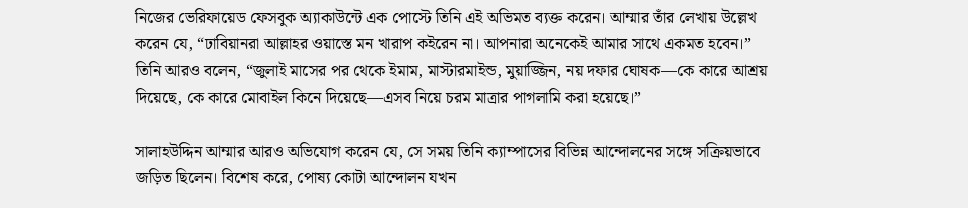নিজের ভেরিফায়েড ফেসবুক অ্যাকাউন্টে এক পোস্টে তিনি এই অভিমত ব্যক্ত করেন। আম্মার তাঁর লেখায় উল্লেখ করেন যে, “ঢাবিয়ানরা আল্লাহর ওয়াস্তে মন খারাপ কইরেন না। আপনারা অনেকেই আমার সাথে একমত হবেন।” তিনি আরও বলেন, “জুলাই মাসের পর থেকে ইমাম, মাস্টারমাইন্ড, মুয়াজ্জিন, নয় দফার ঘোষক—কে কারে আশ্রয় দিয়েছে, কে কারে মোবাইল কিনে দিয়েছে—এসব নিয়ে চরম মাত্রার পাগলামি করা হয়েছে।”

সালাহউদ্দিন আম্মার আরও অভিযোগ করেন যে, সে সময় তিনি ক্যাম্পাসের বিভিন্ন আন্দোলনের সঙ্গে সক্রিয়ভাবে জড়িত ছিলেন। বিশেষ করে, পোষ্য কোটা আন্দোলন যখন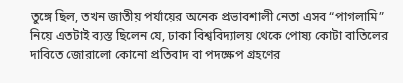তুঙ্গে ছিল, তখন জাতীয় পর্যায়ের অনেক প্রভাবশালী নেতা এসব “পাগলামি” নিয়ে এতটাই ব্যস্ত ছিলেন যে, ঢাকা বিশ্ববিদ্যালয় থেকে পোষ্য কোটা বাতিলের দাবিতে জোরালো কোনো প্রতিবাদ বা পদক্ষেপ গ্রহণের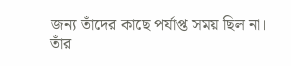জন্য তাঁদের কাছে পর্যাপ্ত সময় ছিল না। তাঁর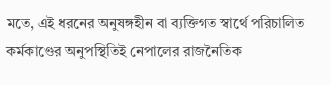মতে, এই ধরনের অনুষঙ্গহীন বা ব্যক্তিগত স্বার্থে পরিচালিত কর্মকাণ্ডের অনুপস্থিতিই নেপালের রাজনৈতিক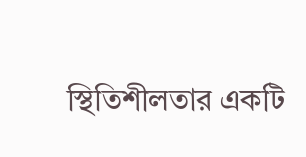স্থিতিশীলতার একটি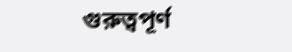গুরুত্বপূর্ণ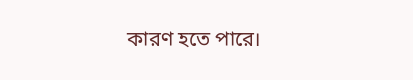কারণ হতে পারে।